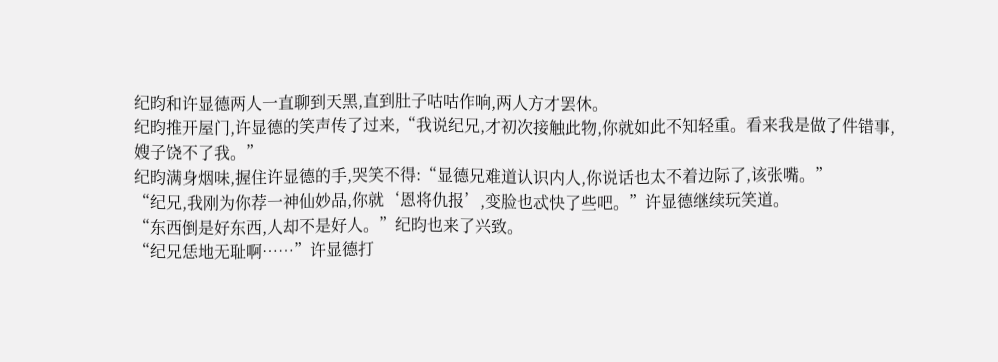纪昀和许显德两人一直聊到天黑,直到肚子咕咕作响,两人方才罢休。
纪昀推开屋门,许显德的笑声传了过来,“我说纪兄,才初次接触此物,你就如此不知轻重。看来我是做了件错事,嫂子饶不了我。”
纪昀满身烟味,握住许显德的手,哭笑不得:“显德兄难道认识内人,你说话也太不着边际了,该张嘴。”
“纪兄,我刚为你荐一神仙妙品,你就‘恩将仇报’,变脸也忒快了些吧。”许显德继续玩笑道。
“东西倒是好东西,人却不是好人。”纪昀也来了兴致。
“纪兄恁地无耻啊……”许显德打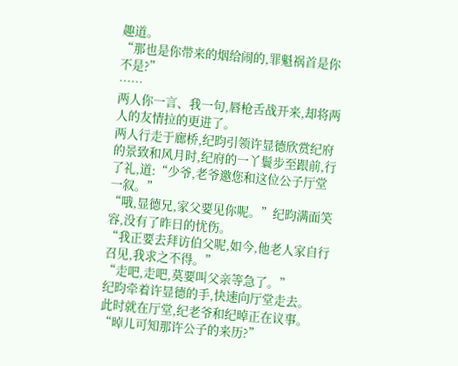趣道。
“那也是你带来的烟给闹的,罪魁祸首是你不是?”
……
两人你一言、我一句,唇枪舌战开来,却将两人的友情拉的更进了。
两人行走于廊桥,纪昀引领许显德欣赏纪府的景致和风月时,纪府的一丫鬟步至跟前,行了礼,道:“少爷,老爷邀您和这位公子厅堂一叙。”
“哦,显德兄,家父要见你呢。”纪昀满面笑容,没有了昨日的忧伤。
“我正要去拜访伯父呢,如今,他老人家自行召见,我求之不得。”
“走吧,走吧,莫要叫父亲等急了。”
纪昀牵着许显德的手,快速向厅堂走去。
此时就在厅堂,纪老爷和纪晫正在议事。
“晫儿可知那许公子的来历?”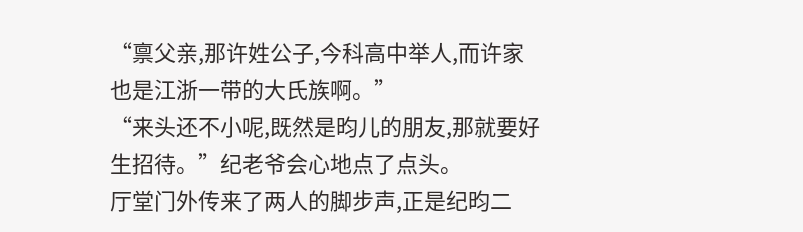“禀父亲,那许姓公子,今科高中举人,而许家也是江浙一带的大氏族啊。”
“来头还不小呢,既然是昀儿的朋友,那就要好生招待。”纪老爷会心地点了点头。
厅堂门外传来了两人的脚步声,正是纪昀二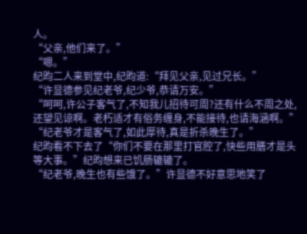人。
“父亲,他们来了。”
“嗯。”
纪昀二人来到堂中,纪昀道:“拜见父亲,见过兄长。”
“许显德参见纪老爷,纪少爷,恭请万安。”
“呵呵,许公子客气了,不知我儿招待可周?还有什么不周之处,还望见谅啊。老朽适才有俗务缠身,不能接待,也请海涵啊。”
“纪老爷才是客气了,如此厚待,真是折杀晚生了。”
纪昀看不下去了“你们不要在那里打官腔了,快些用膳才是头等大事。”纪昀想来已饥肠辘辘了。
“纪老爷,晚生也有些饿了。”许显德不好意思地笑了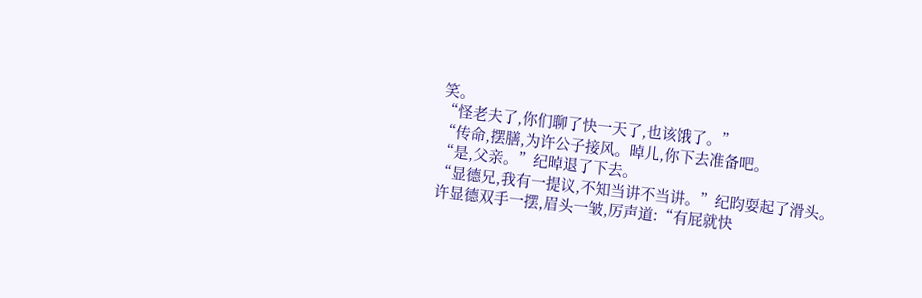笑。
“怪老夫了,你们聊了快一天了,也该饿了。”
“传命,摆膳,为许公子接风。晫儿,你下去准备吧。
“是,父亲。”纪晫退了下去。
“显德兄,我有一提议,不知当讲不当讲。”纪昀耍起了滑头。
许显德双手一摆,眉头一皱,厉声道:“有屁就快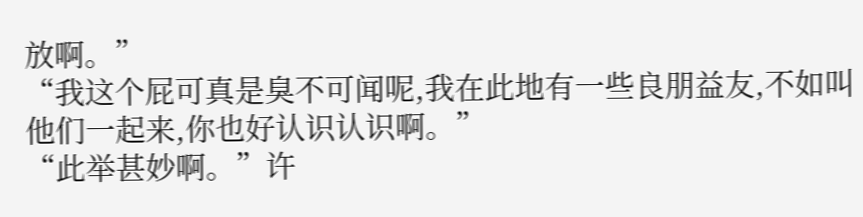放啊。”
“我这个屁可真是臭不可闻呢,我在此地有一些良朋益友,不如叫他们一起来,你也好认识认识啊。”
“此举甚妙啊。”许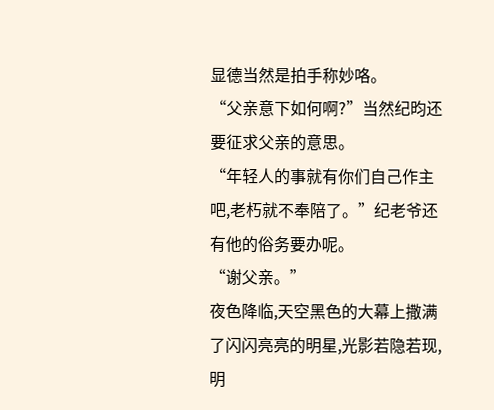显德当然是拍手称妙咯。
“父亲意下如何啊?”当然纪昀还要征求父亲的意思。
“年轻人的事就有你们自己作主吧,老朽就不奉陪了。”纪老爷还有他的俗务要办呢。
“谢父亲。”
夜色降临,天空黑色的大幕上撒满了闪闪亮亮的明星,光影若隐若现,明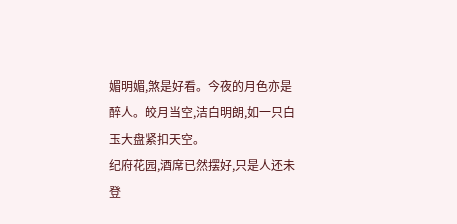媚明媚,煞是好看。今夜的月色亦是醉人。皎月当空,洁白明朗,如一只白玉大盘紧扣天空。
纪府花园,酒席已然摆好,只是人还未登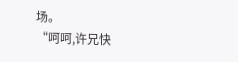场。
“呵呵,许兄快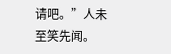请吧。”人未至笑先闻。